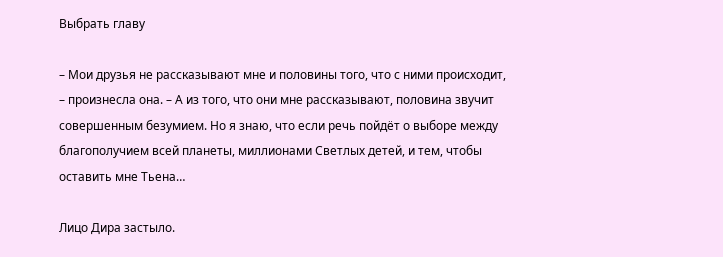Выбрать главу

– Мои друзья не рассказывают мне и половины того, что с ними происходит, – произнесла она. – А из того, что они мне рассказывают, половина звучит совершенным безумием. Но я знаю, что если речь пойдёт о выборе между благополучием всей планеты, миллионами Светлых детей, и тем, чтобы оставить мне Тьена…

Лицо Дира застыло.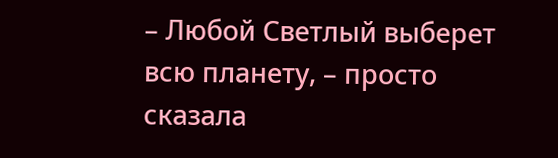– Любой Светлый выберет всю планету, – просто сказала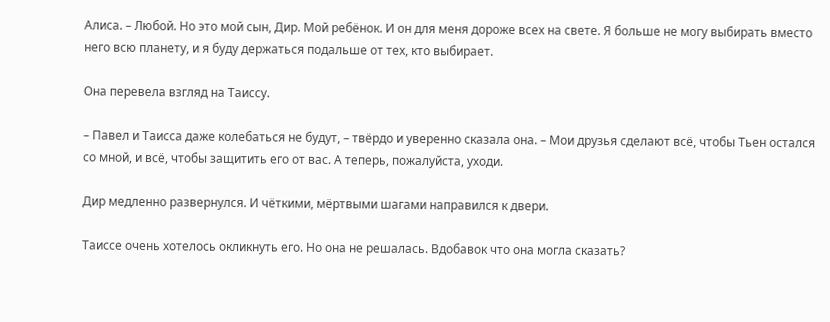Алиса. – Любой. Но это мой сын, Дир. Мой ребёнок. И он для меня дороже всех на свете. Я больше не могу выбирать вместо него всю планету, и я буду держаться подальше от тех, кто выбирает.

Она перевела взгляд на Таиссу.

– Павел и Таисса даже колебаться не будут, – твёрдо и уверенно сказала она. – Мои друзья сделают всё, чтобы Тьен остался со мной, и всё, чтобы защитить его от вас. А теперь, пожалуйста, уходи.

Дир медленно развернулся. И чёткими, мёртвыми шагами направился к двери.

Таиссе очень хотелось окликнуть его. Но она не решалась. Вдобавок что она могла сказать?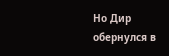Но Дир обернулся в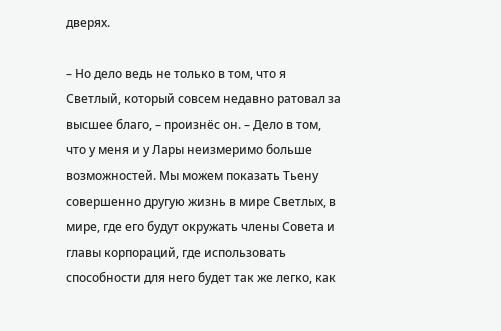дверях.

– Но дело ведь не только в том, что я Светлый, который совсем недавно ратовал за высшее благо, – произнёс он. – Дело в том, что у меня и у Лары неизмеримо больше возможностей. Мы можем показать Тьену совершенно другую жизнь в мире Светлых, в мире, где его будут окружать члены Совета и главы корпораций, где использовать способности для него будет так же легко, как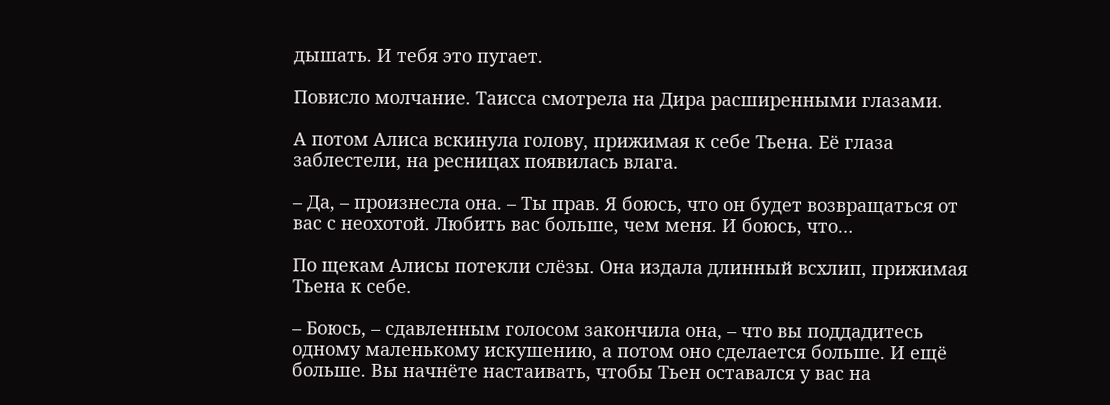дышать. И тебя это пугает.

Повисло молчание. Таисса смотрела на Дира расширенными глазами.

А потом Алиса вскинула голову, прижимая к себе Тьена. Её глаза заблестели, на ресницах появилась влага.

– Да, – произнесла она. – Ты прав. Я боюсь, что он будет возвращаться от вас с неохотой. Любить вас больше, чем меня. И боюсь, что…

По щекам Алисы потекли слёзы. Она издала длинный всхлип, прижимая Тьена к себе.

– Боюсь, – сдавленным голосом закончила она, – что вы поддадитесь одному маленькому искушению, а потом оно сделается больше. И ещё больше. Вы начнёте настаивать, чтобы Тьен оставался у вас на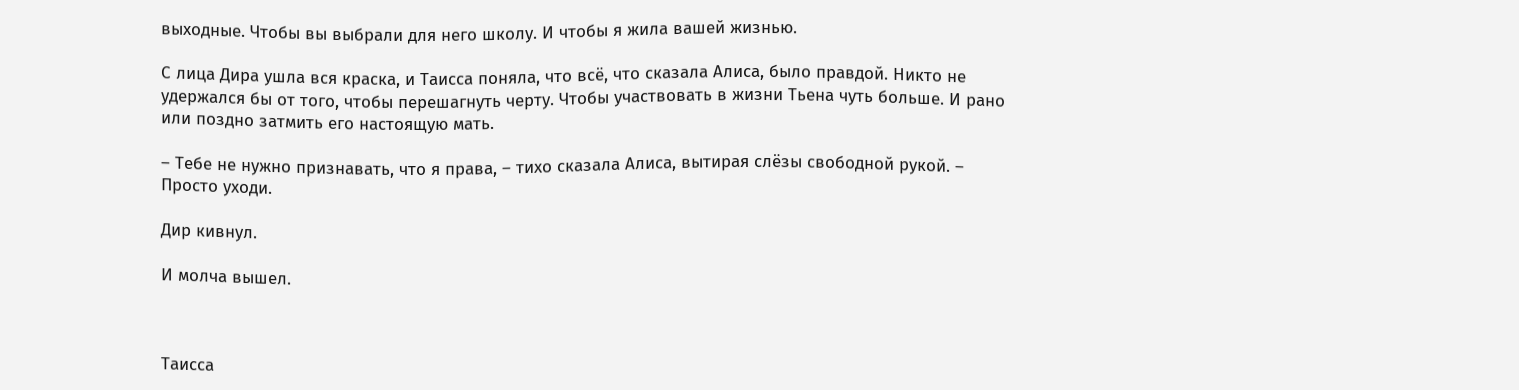выходные. Чтобы вы выбрали для него школу. И чтобы я жила вашей жизнью.

С лица Дира ушла вся краска, и Таисса поняла, что всё, что сказала Алиса, было правдой. Никто не удержался бы от того, чтобы перешагнуть черту. Чтобы участвовать в жизни Тьена чуть больше. И рано или поздно затмить его настоящую мать.

– Тебе не нужно признавать, что я права, – тихо сказала Алиса, вытирая слёзы свободной рукой. – Просто уходи.

Дир кивнул.

И молча вышел.



Таисса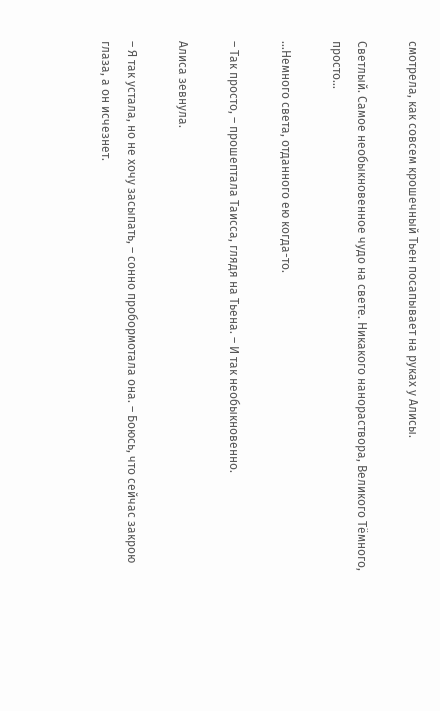смотрела, как совсем крошечный Тьен посапывает на руках у Алисы.

Светлый. Самое необыкновенное чудо на свете. Никакого нанораствора, Великого Тёмного, просто…

…Немного света, отданного ею когда-то.

– Так просто, – прошептала Таисса, глядя на Тьена. – И так необыкновенно.

Алиса зевнула.

– Я так устала, но не хочу засыпать, – сонно пробормотала она. – Боюсь, что сейчас закрою глаза, а он исчезнет.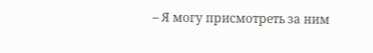– Я могу присмотреть за ним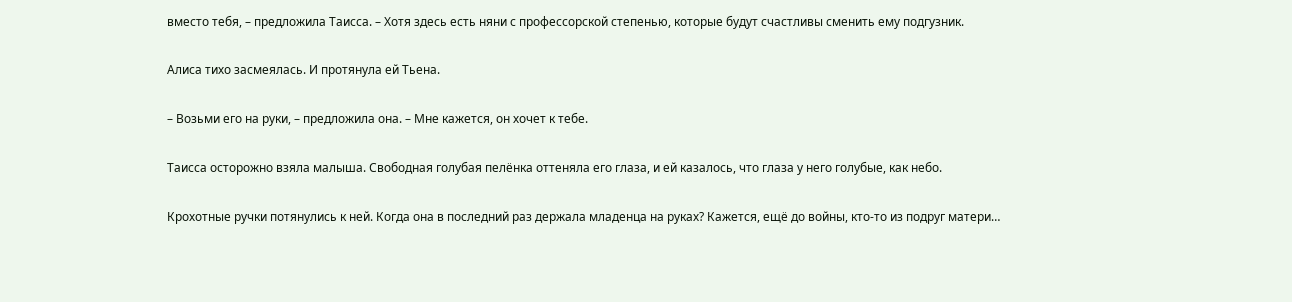вместо тебя, – предложила Таисса. – Хотя здесь есть няни с профессорской степенью, которые будут счастливы сменить ему подгузник.

Алиса тихо засмеялась. И протянула ей Тьена.

– Возьми его на руки, – предложила она. – Мне кажется, он хочет к тебе.

Таисса осторожно взяла малыша. Свободная голубая пелёнка оттеняла его глаза, и ей казалось, что глаза у него голубые, как небо.

Крохотные ручки потянулись к ней. Когда она в последний раз держала младенца на руках? Кажется, ещё до войны, кто-то из подруг матери…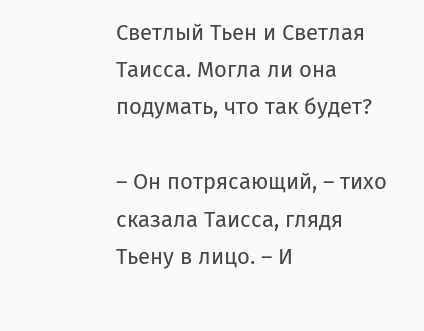Светлый Тьен и Светлая Таисса. Могла ли она подумать, что так будет?

– Он потрясающий, – тихо сказала Таисса, глядя Тьену в лицо. – И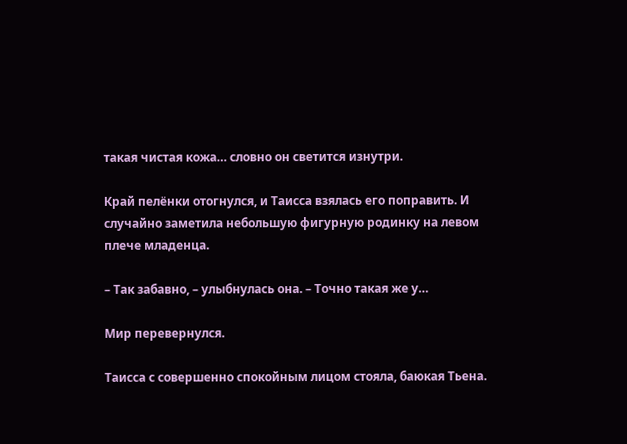такая чистая кожа… словно он светится изнутри.

Край пелёнки отогнулся, и Таисса взялась его поправить. И случайно заметила небольшую фигурную родинку на левом плече младенца.

– Так забавно, – улыбнулась она. – Точно такая же у…

Мир перевернулся.

Таисса с совершенно спокойным лицом стояла, баюкая Тьена.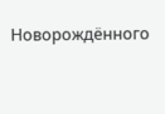Новорождённого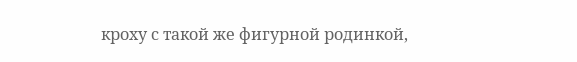кроху с такой же фигурной родинкой,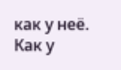как у неё. Как у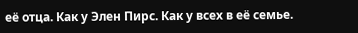её отца. Как у Элен Пирс. Как у всех в её семье.